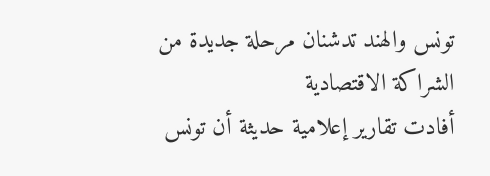تونس والهند تدشنان مرحلة جديدة من الشراكة الاقتصادية
أفادت تقارير إعلامية حديثة أن تونس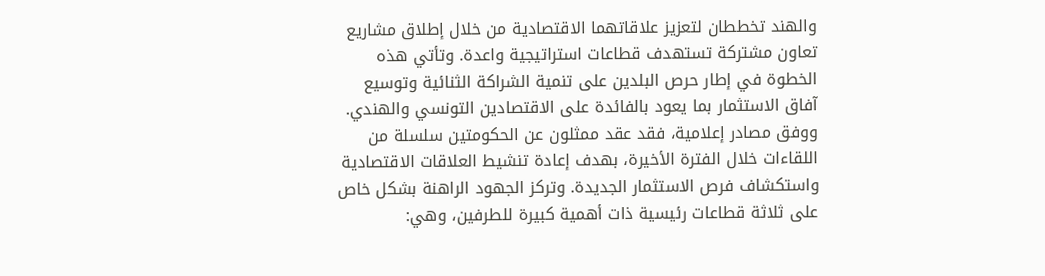والهند تخططان لتعزيز علاقاتهما الاقتصادية من خلال إطلاق مشاريع تعاون مشتركة تستهدف قطاعات استراتيجية واعدة. وتأتي هذه الخطوة في إطار حرص البلدين على تنمية الشراكة الثنائية وتوسيع آفاق الاستثمار بما يعود بالفائدة على الاقتصادين التونسي والهندي.
ووفق مصادر إعلامية، فقد عقد ممثلون عن الحكومتين سلسلة من اللقاءات خلال الفترة الأخيرة، بهدف إعادة تنشيط العلاقات الاقتصادية واستكشاف فرص الاستثمار الجديدة. وتركز الجهود الراهنة بشكل خاص على ثلاثة قطاعات رئيسية ذات أهمية كبيرة للطرفين، وهي: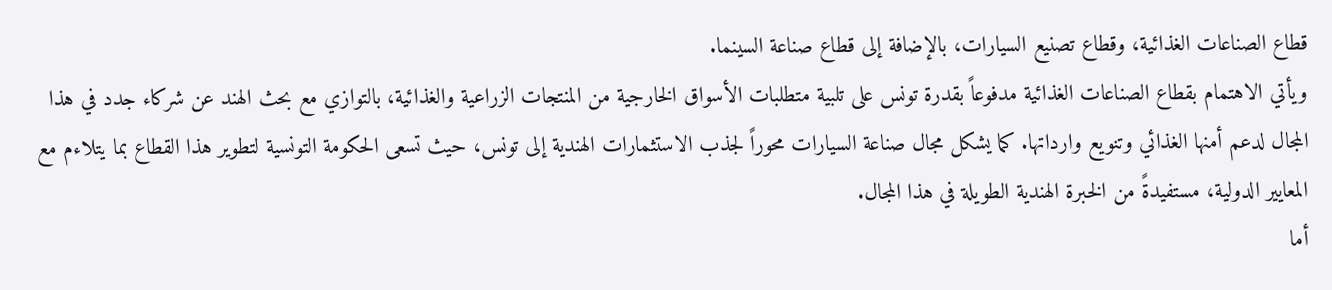قطاع الصناعات الغذائية، وقطاع تصنيع السيارات، بالإضافة إلى قطاع صناعة السينما.
ويأتي الاهتمام بقطاع الصناعات الغذائية مدفوعاً بقدرة تونس على تلبية متطلبات الأسواق الخارجية من المنتجات الزراعية والغذائية، بالتوازي مع بحث الهند عن شركاء جدد في هذا المجال لدعم أمنها الغذائي وتنويع وارداتها. كما يشكل مجال صناعة السيارات محوراً لجذب الاستثمارات الهندية إلى تونس، حيث تسعى الحكومة التونسية لتطوير هذا القطاع بما يتلاءم مع المعايير الدولية، مستفيدةً من الخبرة الهندية الطويلة في هذا المجال.
أما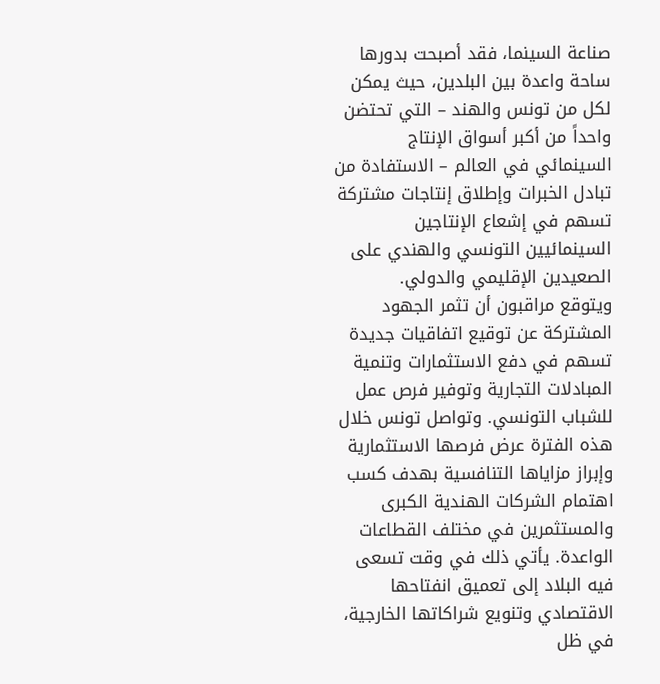صناعة السينما، فقد أصبحت بدورها ساحة واعدة بين البلدين، حيث يمكن لكل من تونس والهند – التي تحتضن واحداً من أكبر أسواق الإنتاج السينمائي في العالم – الاستفادة من تبادل الخبرات وإطلاق إنتاجات مشتركة تسهم في إشعاع الإنتاجين السينمائيين التونسي والهندي على الصعيدين الإقليمي والدولي.
ويتوقع مراقبون أن تثمر الجهود المشتركة عن توقيع اتفاقيات جديدة تسهم في دفع الاستثمارات وتنمية المبادلات التجارية وتوفير فرص عمل للشباب التونسي. وتواصل تونس خلال هذه الفترة عرض فرصها الاستثمارية وإبراز مزاياها التنافسية بهدف كسب اهتمام الشركات الهندية الكبرى والمستثمرين في مختلف القطاعات الواعدة. يأتي ذلك في وقت تسعى فيه البلاد إلى تعميق انفتاحها الاقتصادي وتنويع شراكاتها الخارجية، في ظل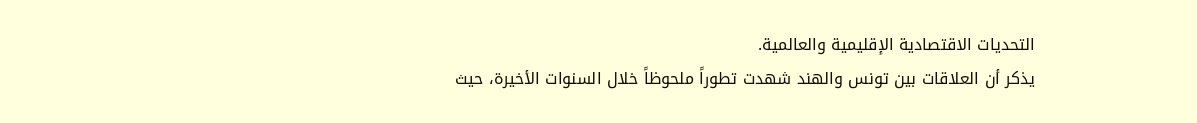التحديات الاقتصادية الإقليمية والعالمية.
يذكر أن العلاقات بين تونس والهند شهدت تطوراً ملحوظاً خلال السنوات الأخيرة، حيث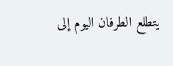يتطلع الطرفان اليوم إلى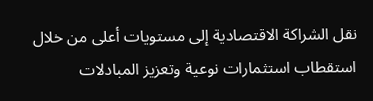نقل الشراكة الاقتصادية إلى مستويات أعلى من خلال استقطاب استثمارات نوعية وتعزيز المبادلات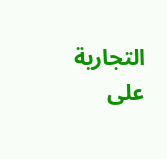التجارية على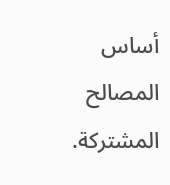أساس المصالح المشتركة.